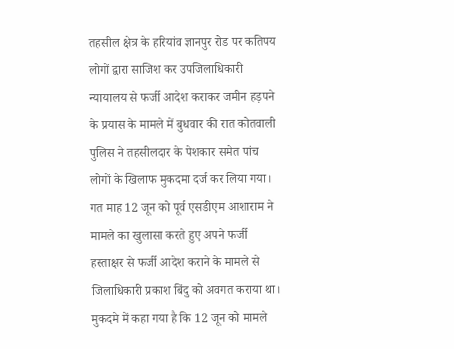तहसील क्षेत्र के हरियांव ज्ञानपुर रोड पर कतिपय लोगों द्वारा साजिश कर उपजिलाधिकारी न्यायालय से फर्जी आदेश कराकर जमीन हड़पने के प्रयास के मामले में बुधवार की रात कोतवाली पुलिस ने तहसीलदार के पेशकार समेत पांच लोगों के खिलाफ मुकदमा दर्ज कर लिया गया।
गत माह 12 जून को पूर्व एसडीएम आशाराम ने मामले का खुलासा करते हुए अपने फर्जी हस्ताक्षर से फर्जी आदेश कराने के मामले से जिलाधिकारी प्रकाश बिंदु को अवगत कराया था। मुकदमे में कहा गया है कि 12 जून को मामले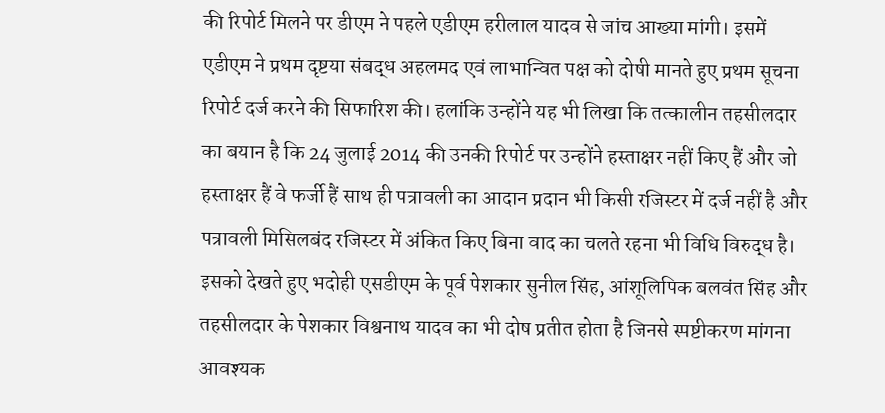की रिपोर्ट मिलने पर डीएम ने पहले एडीएम हरीलाल यादव से जांच आख्या मांगी। इसमें एडीएम ने प्रथम दृष्टया संबद्ध अहलमद एवं लाभान्वित पक्ष को दोषी मानते हुए प्रथम सूचना रिपोर्ट दर्ज करने की सिफारिश की। हलांकि उन्होंने यह भी लिखा कि तत्कालीन तहसीलदार का बयान है कि 24 जुलाई 2014 की उनकी रिपोर्ट पर उन्होंने हस्ताक्षर नहीं किए हैं और जो हस्ताक्षर हैं वे फर्जी हैं साथ ही पत्रावली का आदान प्रदान भी किसी रजिस्टर में दर्ज नहीं है और पत्रावली मिसिलबंद रजिस्टर में अंकित किए बिना वाद का चलते रहना भी विधि विरुद्ध है। इसको देखते हुए भदोही एसडीएम के पूर्व पेशकार सुनील सिंह, आंशूलिपिक बलवंत सिंह और तहसीलदार के पेशकार विश्वनाथ यादव का भी दोष प्रतीत होता है जिनसे स्पष्टीकरण मांगना आवश्यक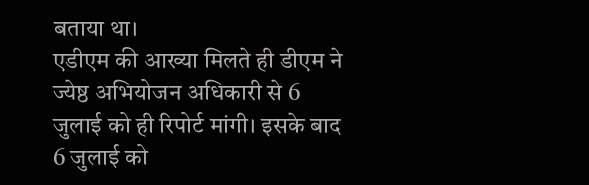बताया था।
एडीएम की आख्या मिलते ही डीएम ने ज्येष्ठ अभियोजन अधिकारी से 6 जुलाई को ही रिपोर्ट मांगी। इसके बाद 6 जुलाई को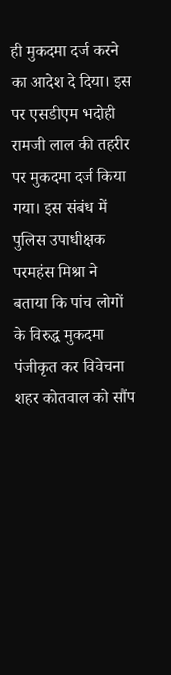ही मुकदमा दर्ज करने का आदेश दे दिया। इस पर एसडीएम भदोही रामजी लाल की तहरीर पर मुकदमा दर्ज किया गया। इस संबंध में पुलिस उपाधीक्षक परमहंस मिश्रा ने बताया कि पांच लोगों के विरुद्ध मुकदमा पंजीकृत कर विवेचना शहर कोतवाल को सौंप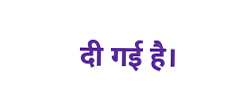दी गई है।